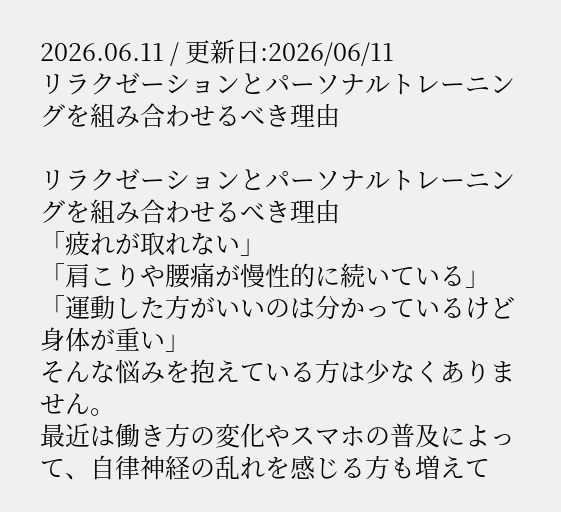2026.06.11 / 更新日:2026/06/11
リラクゼーションとパーソナルトレーニングを組み合わせるべき理由

リラクゼーションとパーソナルトレーニングを組み合わせるべき理由
「疲れが取れない」
「肩こりや腰痛が慢性的に続いている」
「運動した方がいいのは分かっているけど身体が重い」
そんな悩みを抱えている方は少なくありません。
最近は働き方の変化やスマホの普及によって、自律神経の乱れを感じる方も増えて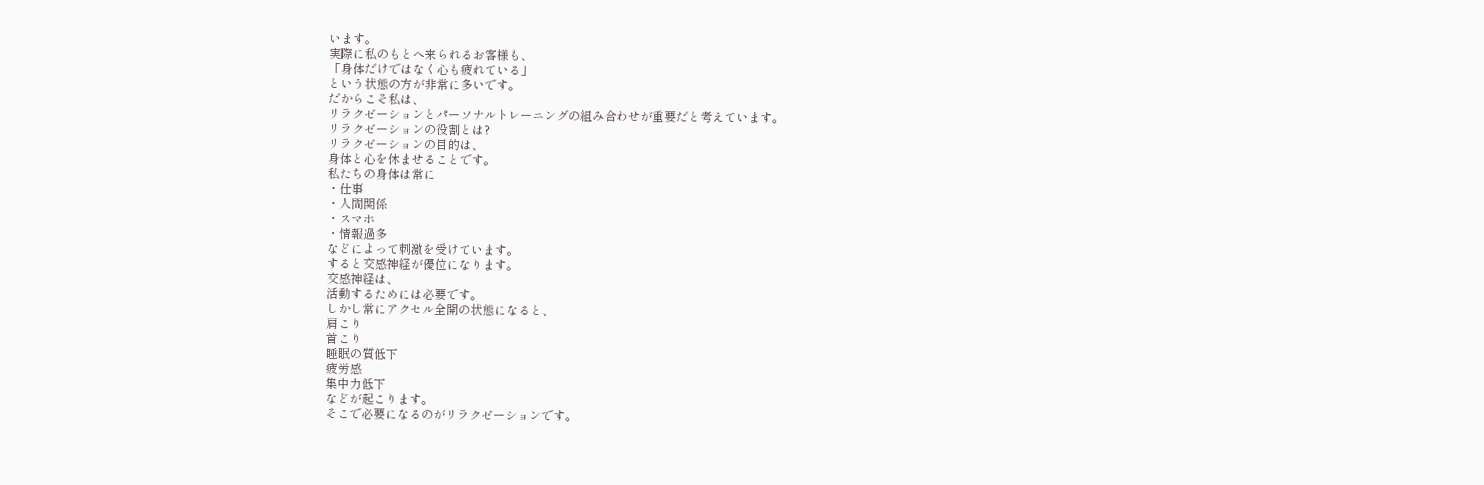います。
実際に私のもとへ来られるお客様も、
「身体だけではなく心も疲れている」
という状態の方が非常に多いです。
だからこそ私は、
リラクゼーションとパーソナルトレーニングの組み合わせが重要だと考えています。
リラクゼーションの役割とは?
リラクゼーションの目的は、
身体と心を休ませることです。
私たちの身体は常に
・仕事
・人間関係
・スマホ
・情報過多
などによって刺激を受けています。
すると交感神経が優位になります。
交感神経は、
活動するためには必要です。
しかし常にアクセル全開の状態になると、
肩こり
首こり
睡眠の質低下
疲労感
集中力低下
などが起こります。
そこで必要になるのがリラクゼーションです。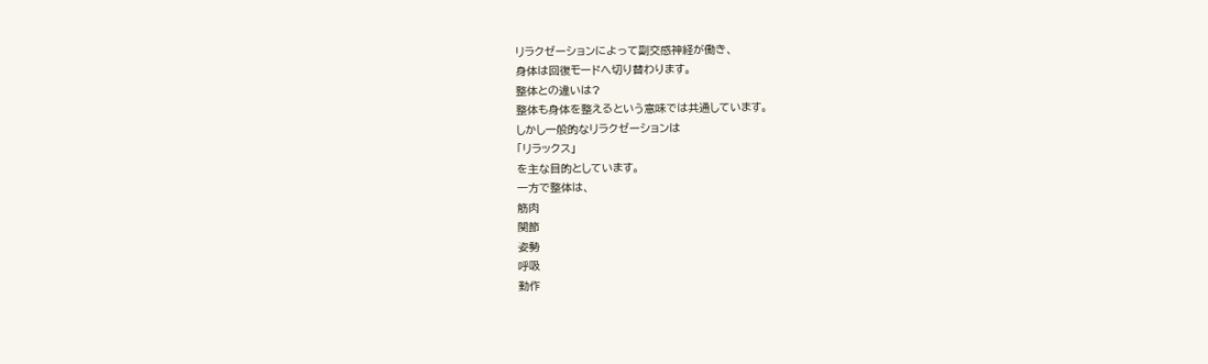リラクゼーションによって副交感神経が働き、
身体は回復モードへ切り替わります。
整体との違いは?
整体も身体を整えるという意味では共通しています。
しかし一般的なリラクゼーションは
「リラックス」
を主な目的としています。
一方で整体は、
筋肉
関節
姿勢
呼吸
動作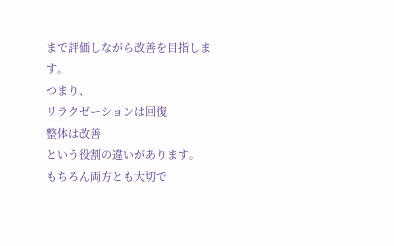まで評価しながら改善を目指します。
つまり、
リラクゼーションは回復
整体は改善
という役割の違いがあります。
もちろん両方とも大切で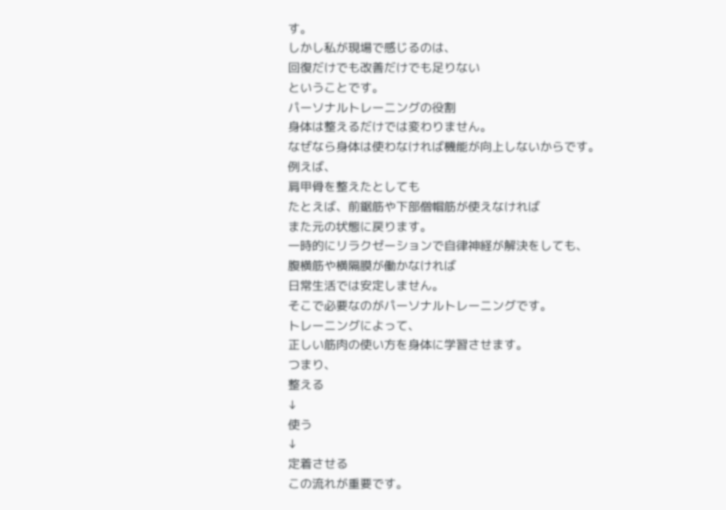す。
しかし私が現場で感じるのは、
回復だけでも改善だけでも足りない
ということです。
パーソナルトレーニングの役割
身体は整えるだけでは変わりません。
なぜなら身体は使わなければ機能が向上しないからです。
例えば、
肩甲骨を整えたとしても
たとえば、前鋸筋や下部僧帽筋が使えなければ
また元の状態に戻ります。
一時的にリラクゼーションで自律神経が解決をしても、
腹横筋や横隔膜が働かなければ
日常生活では安定しません。
そこで必要なのがパーソナルトレーニングです。
トレーニングによって、
正しい筋肉の使い方を身体に学習させます。
つまり、
整える
↓
使う
↓
定着させる
この流れが重要です。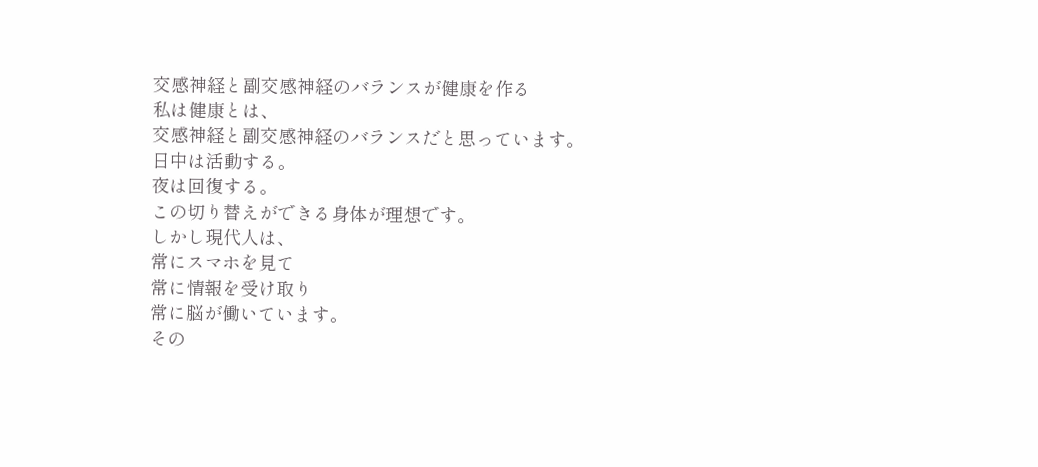交感神経と副交感神経のバランスが健康を作る
私は健康とは、
交感神経と副交感神経のバランスだと思っています。
日中は活動する。
夜は回復する。
この切り替えができる身体が理想です。
しかし現代人は、
常にスマホを見て
常に情報を受け取り
常に脳が働いています。
その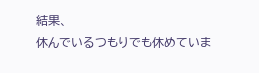結果、
休んでいるつもりでも休めていま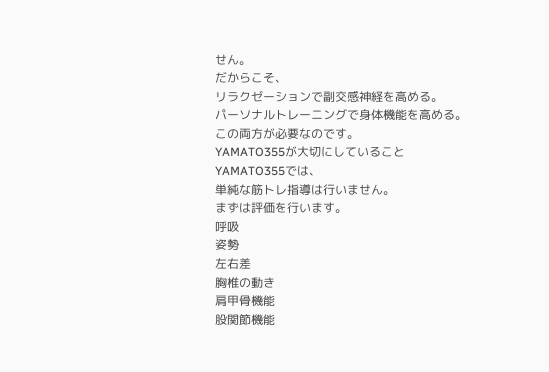せん。
だからこそ、
リラクゼーションで副交感神経を高める。
パーソナルトレーニングで身体機能を高める。
この両方が必要なのです。
YAMATO355が大切にしていること
YAMATO355では、
単純な筋トレ指導は行いません。
まずは評価を行います。
呼吸
姿勢
左右差
胸椎の動き
肩甲骨機能
股関節機能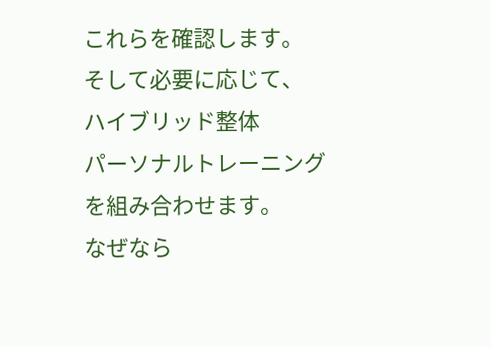これらを確認します。
そして必要に応じて、
ハイブリッド整体
パーソナルトレーニング
を組み合わせます。
なぜなら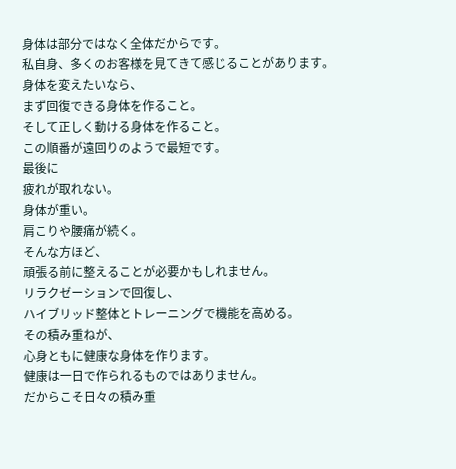身体は部分ではなく全体だからです。
私自身、多くのお客様を見てきて感じることがあります。
身体を変えたいなら、
まず回復できる身体を作ること。
そして正しく動ける身体を作ること。
この順番が遠回りのようで最短です。
最後に
疲れが取れない。
身体が重い。
肩こりや腰痛が続く。
そんな方ほど、
頑張る前に整えることが必要かもしれません。
リラクゼーションで回復し、
ハイブリッド整体とトレーニングで機能を高める。
その積み重ねが、
心身ともに健康な身体を作ります。
健康は一日で作られるものではありません。
だからこそ日々の積み重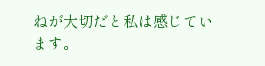ねが大切だと私は感じています。